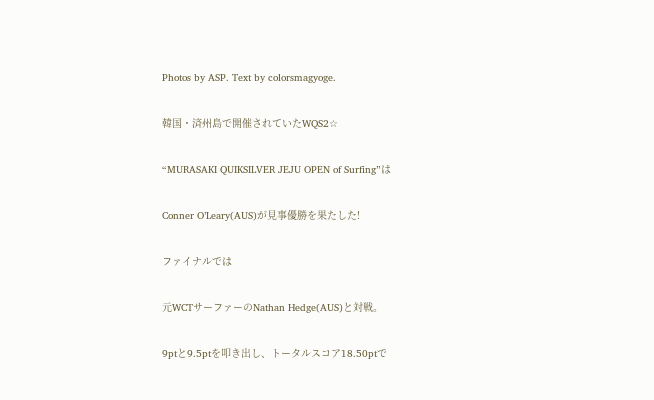Photos by ASP. Text by colorsmagyoge.

韓国・済州島で開催されていたWQS2☆

“MURASAKI QUIKSILVER JEJU OPEN of Surfing”は

Conner O’Leary(AUS)が見事優勝を果たした!

ファイナルでは

元WCTサーファーのNathan Hedge(AUS)と対戦。

9ptと9.5ptを叩き出し、トータルスコア18.50ptで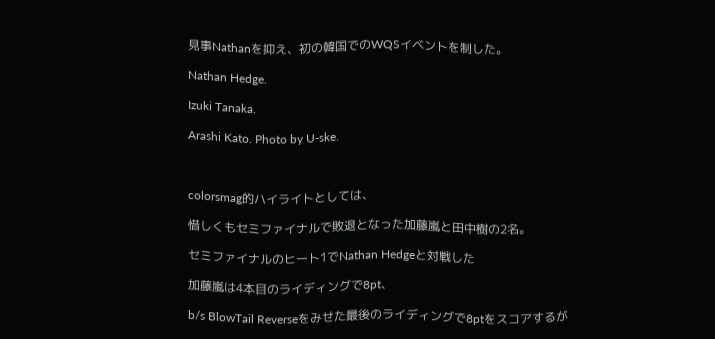見事Nathanを抑え、初の韓国でのWQSイベントを制した。

Nathan Hedge.

Izuki Tanaka.

Arashi Kato. Photo by U-ske.



colorsmag的ハイライトとしては、

惜しくもセミファイナルで敗退となった加藤嵐と田中樹の2名。

セミファイナルのヒート1でNathan Hedgeと対戦した

加藤嵐は4本目のライディングで8pt、

b/s BlowTail Reverseをみせた最後のライディングで8ptをスコアするが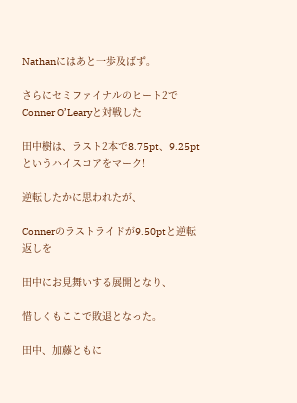Nathanにはあと一歩及ばず。

さらにセミファイナルのヒート2でConner O’Learyと対戦した

田中樹は、ラスト2本で8.75pt、9.25ptというハイスコアをマーク!

逆転したかに思われたが、

Connerのラストライドが9.50ptと逆転返しを

田中にお見舞いする展開となり、

惜しくもここで敗退となった。

田中、加藤ともに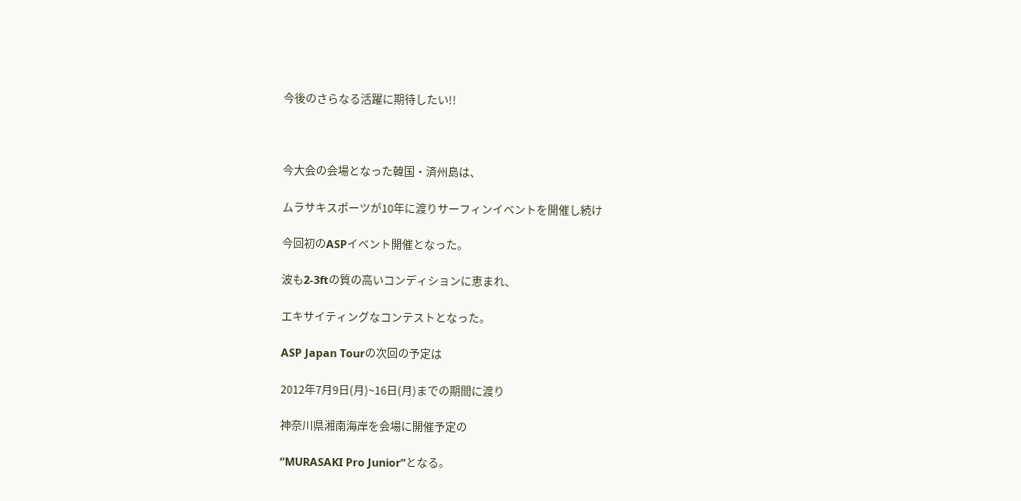今後のさらなる活躍に期待したい!!



今大会の会場となった韓国・済州島は、

ムラサキスポーツが10年に渡りサーフィンイベントを開催し続け

今回初のASPイベント開催となった。

波も2-3ftの質の高いコンディションに恵まれ、

エキサイティングなコンテストとなった。

ASP Japan Tourの次回の予定は

2012年7月9日(月)~16日(月)までの期間に渡り

神奈川県湘南海岸を会場に開催予定の

“MURASAKI Pro Junior”となる。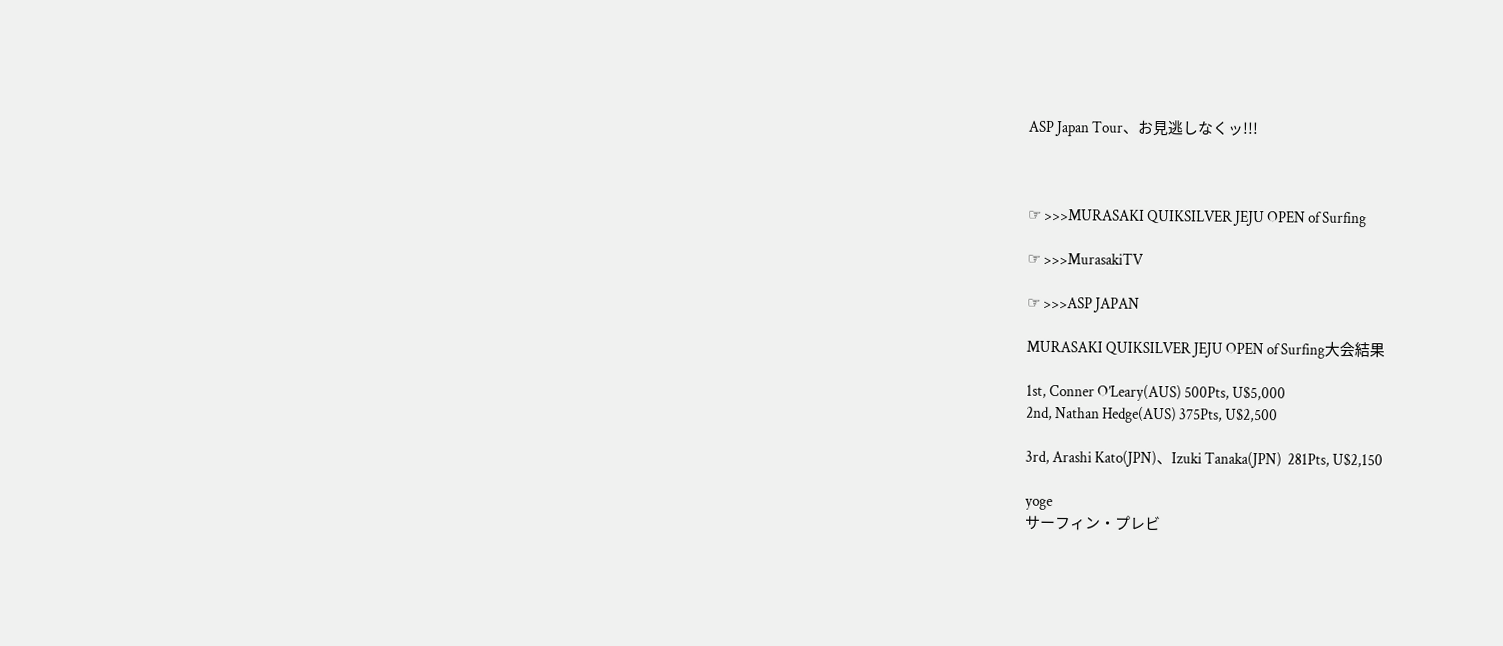ASP Japan Tour、お見逃しなくッ!!!



☞ >>>MURASAKI QUIKSILVER JEJU OPEN of Surfing

☞ >>>MurasakiTV

☞ >>>ASP JAPAN

MURASAKI QUIKSILVER JEJU OPEN of Surfing大会結果

1st, Conner O’Leary(AUS) 500Pts, U$5,000
2nd, Nathan Hedge(AUS) 375Pts, U$2,500

3rd, Arashi Kato(JPN)、Izuki Tanaka(JPN)  281Pts, U$2,150

yoge
サーフィン・プレビ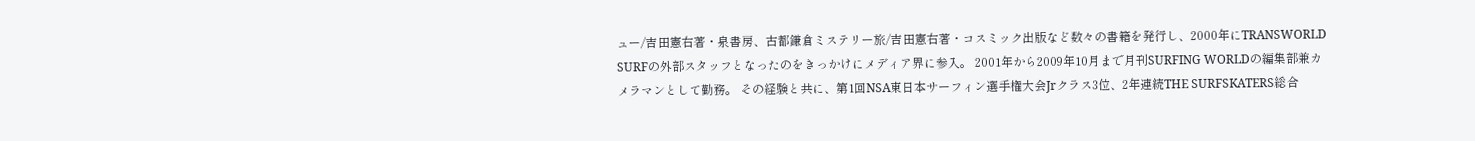ュー/吉田憲右著・泉書房、古都鎌倉ミステリー旅/吉田憲右著・コスミック出版など数々の書籍を発行し、2000年にTRANSWORLD SURFの外部スタッフとなったのをきっかけにメディア界に参入。 2001年から2009年10月まで月刊SURFING WORLDの編集部兼カメラマンとして勤務。 その経験と共に、第1回NSA東日本サーフィン選手権大会Jrクラス3位、2年連続THE SURFSKATERS総合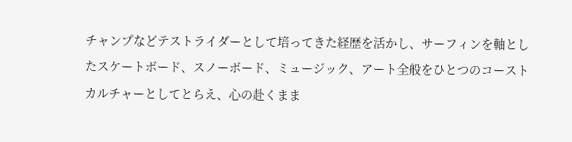チャンプなどテストライダーとして培ってきた経歴を活かし、サーフィンを軸としたスケートボード、スノーボード、ミュージック、アート全般をひとつのコーストカルチャーとしてとらえ、心の赴くまま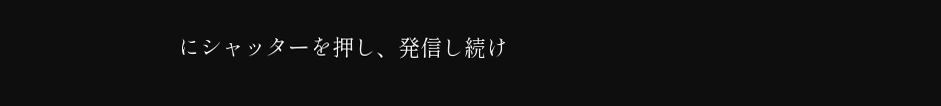にシャッターを押し、発信し続け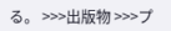る。 >>>出版物 >>>プ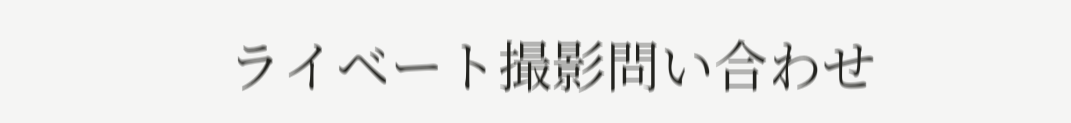ライベート撮影問い合わせ